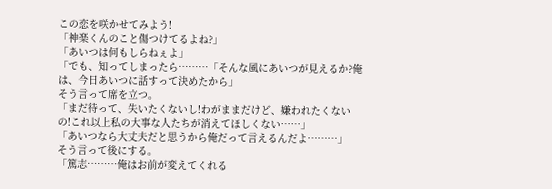この恋を咲かせてみよう!
「神楽くんのこと傷つけてるよね?」
「あいつは何もしらねぇよ」
「でも、知ってしまったら………「そんな風にあいつが見えるか?俺は、今日あいつに話すって決めたから」
そう言って席を立つ。
「まだ待って、失いたくないし!わがままだけど、嫌われたくないの!これ以上私の大事な人たちが消えてほしくない……」
「あいつなら大丈夫だと思うから俺だって言えるんだよ………」
そう言って後にする。
「篤志………俺はお前が変えてくれる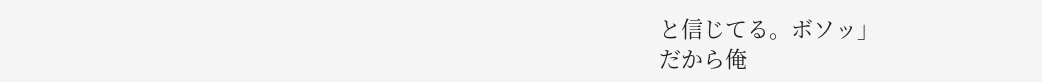と信じてる。ボソッ」
だから俺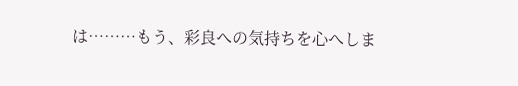は………もう、彩良への気持ちを心へしま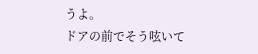うよ。
ドアの前でそう呟いて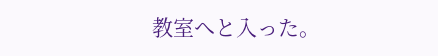教室へと入った。